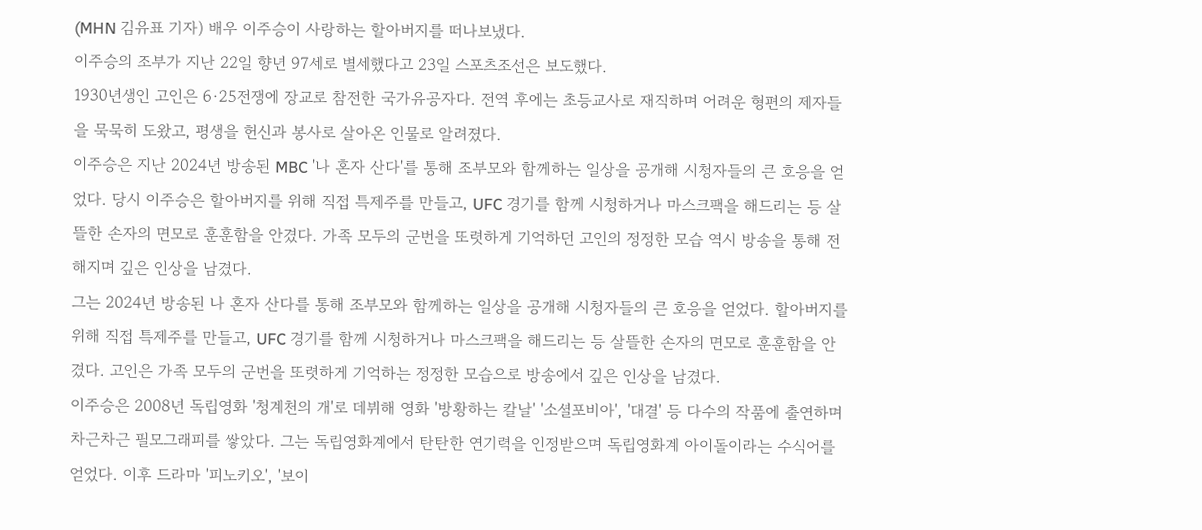(MHN 김유표 기자) 배우 이주승이 사랑하는 할아버지를 떠나보냈다.
이주승의 조부가 지난 22일 향년 97세로 별세했다고 23일 스포츠조선은 보도했다.
1930년생인 고인은 6·25전쟁에 장교로 참전한 국가유공자다. 전역 후에는 초등교사로 재직하며 어려운 형편의 제자들을 묵묵히 도왔고, 평생을 헌신과 봉사로 살아온 인물로 알려졌다.
이주승은 지난 2024년 방송된 MBC '나 혼자 산다'를 통해 조부모와 함께하는 일상을 공개해 시청자들의 큰 호응을 얻었다. 당시 이주승은 할아버지를 위해 직접 특제주를 만들고, UFC 경기를 함께 시청하거나 마스크팩을 해드리는 등 살뜰한 손자의 면모로 훈훈함을 안겼다. 가족 모두의 군번을 또렷하게 기억하던 고인의 정정한 모습 역시 방송을 통해 전해지며 깊은 인상을 남겼다.
그는 2024년 방송된 나 혼자 산다를 통해 조부모와 함께하는 일상을 공개해 시청자들의 큰 호응을 얻었다. 할아버지를 위해 직접 특제주를 만들고, UFC 경기를 함께 시청하거나 마스크팩을 해드리는 등 살뜰한 손자의 면모로 훈훈함을 안겼다. 고인은 가족 모두의 군번을 또렷하게 기억하는 정정한 모습으로 방송에서 깊은 인상을 남겼다.
이주승은 2008년 독립영화 '청계천의 개'로 데뷔해 영화 '방황하는 칼날' '소셜포비아', '대결' 등 다수의 작품에 출연하며 차근차근 필모그래피를 쌓았다. 그는 독립영화계에서 탄탄한 연기력을 인정받으며 독립영화계 아이돌이라는 수식어를 얻었다. 이후 드라마 '피노키오', '보이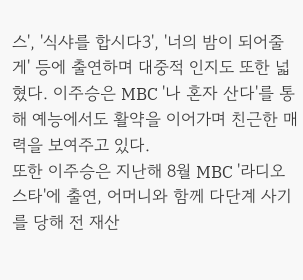스', '식샤를 합시다3', '너의 밤이 되어줄게' 등에 출연하며 대중적 인지도 또한 넓혔다. 이주승은 MBC '나 혼자 산다'를 통해 예능에서도 활약을 이어가며 친근한 매력을 보여주고 있다.
또한 이주승은 지난해 8월 MBC '라디오스타'에 출연, 어머니와 함께 다단계 사기를 당해 전 재산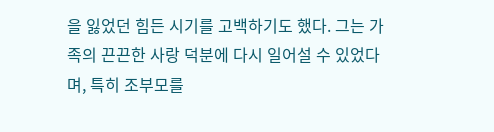을 잃었던 힘든 시기를 고백하기도 했다. 그는 가족의 끈끈한 사랑 덕분에 다시 일어설 수 있었다며, 특히 조부모를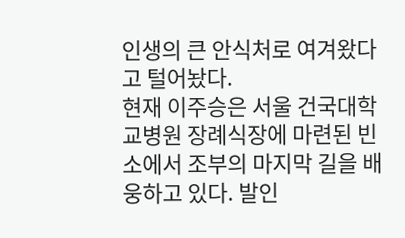인생의 큰 안식처로 여겨왔다고 털어놨다.
현재 이주승은 서울 건국대학교병원 장례식장에 마련된 빈소에서 조부의 마지막 길을 배웅하고 있다. 발인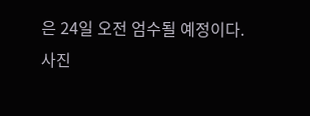은 24일 오전 엄수될 예정이다.
사진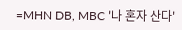=MHN DB, MBC '나 혼자 산다'